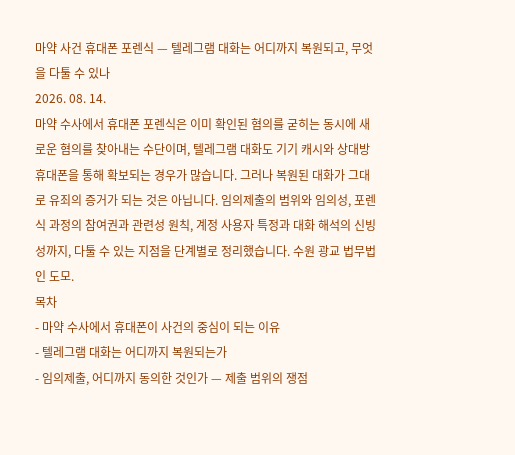마약 사건 휴대폰 포렌식 — 텔레그램 대화는 어디까지 복원되고, 무엇을 다툴 수 있나
2026. 08. 14.
마약 수사에서 휴대폰 포렌식은 이미 확인된 혐의를 굳히는 동시에 새로운 혐의를 찾아내는 수단이며, 텔레그램 대화도 기기 캐시와 상대방 휴대폰을 통해 확보되는 경우가 많습니다. 그러나 복원된 대화가 그대로 유죄의 증거가 되는 것은 아닙니다. 임의제출의 범위와 임의성, 포렌식 과정의 참여권과 관련성 원칙, 계정 사용자 특정과 대화 해석의 신빙성까지, 다툴 수 있는 지점을 단계별로 정리했습니다. 수원 광교 법무법인 도모.
목차
- 마약 수사에서 휴대폰이 사건의 중심이 되는 이유
- 텔레그램 대화는 어디까지 복원되는가
- 임의제출, 어디까지 동의한 것인가 — 제출 범위의 쟁점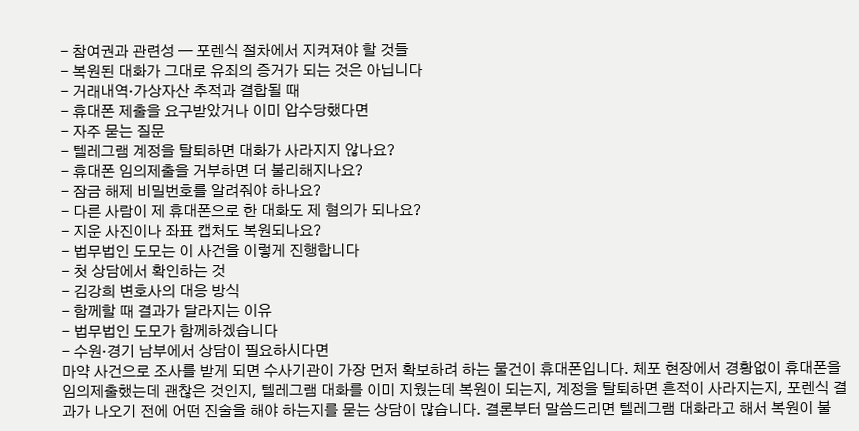- 참여권과 관련성 — 포렌식 절차에서 지켜져야 할 것들
- 복원된 대화가 그대로 유죄의 증거가 되는 것은 아닙니다
- 거래내역·가상자산 추적과 결합될 때
- 휴대폰 제출을 요구받았거나 이미 압수당했다면
- 자주 묻는 질문
- 텔레그램 계정을 탈퇴하면 대화가 사라지지 않나요?
- 휴대폰 임의제출을 거부하면 더 불리해지나요?
- 잠금 해제 비밀번호를 알려줘야 하나요?
- 다른 사람이 제 휴대폰으로 한 대화도 제 혐의가 되나요?
- 지운 사진이나 좌표 캡처도 복원되나요?
- 법무법인 도모는 이 사건을 이렇게 진행합니다
- 첫 상담에서 확인하는 것
- 김강희 변호사의 대응 방식
- 함께할 때 결과가 달라지는 이유
- 법무법인 도모가 함께하겠습니다
- 수원·경기 남부에서 상담이 필요하시다면
마약 사건으로 조사를 받게 되면 수사기관이 가장 먼저 확보하려 하는 물건이 휴대폰입니다. 체포 현장에서 경황없이 휴대폰을 임의제출했는데 괜찮은 것인지, 텔레그램 대화를 이미 지웠는데 복원이 되는지, 계정을 탈퇴하면 흔적이 사라지는지, 포렌식 결과가 나오기 전에 어떤 진술을 해야 하는지를 묻는 상담이 많습니다. 결론부터 말씀드리면 텔레그램 대화라고 해서 복원이 불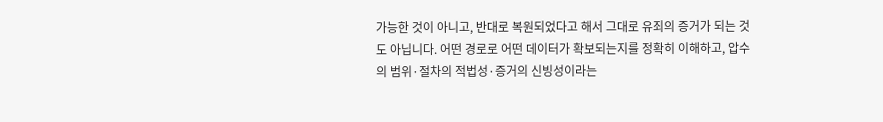가능한 것이 아니고, 반대로 복원되었다고 해서 그대로 유죄의 증거가 되는 것도 아닙니다. 어떤 경로로 어떤 데이터가 확보되는지를 정확히 이해하고, 압수의 범위·절차의 적법성·증거의 신빙성이라는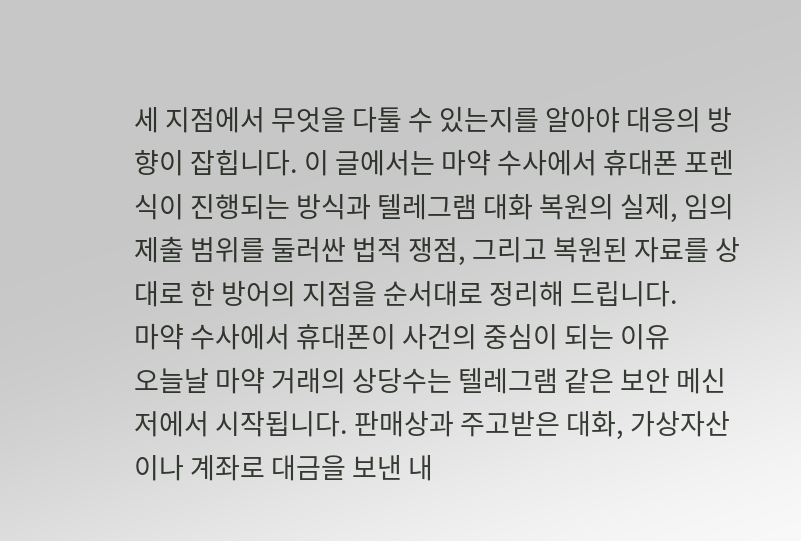세 지점에서 무엇을 다툴 수 있는지를 알아야 대응의 방향이 잡힙니다. 이 글에서는 마약 수사에서 휴대폰 포렌식이 진행되는 방식과 텔레그램 대화 복원의 실제, 임의제출 범위를 둘러싼 법적 쟁점, 그리고 복원된 자료를 상대로 한 방어의 지점을 순서대로 정리해 드립니다.
마약 수사에서 휴대폰이 사건의 중심이 되는 이유
오늘날 마약 거래의 상당수는 텔레그램 같은 보안 메신저에서 시작됩니다. 판매상과 주고받은 대화, 가상자산이나 계좌로 대금을 보낸 내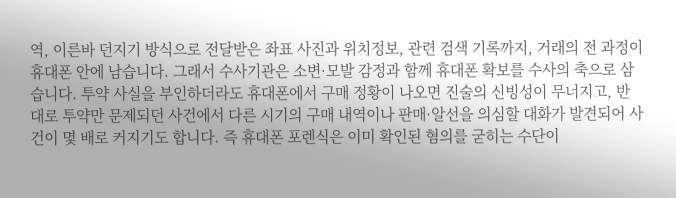역, 이른바 던지기 방식으로 전달받은 좌표 사진과 위치정보, 관련 검색 기록까지, 거래의 전 과정이 휴대폰 안에 남습니다. 그래서 수사기관은 소변·모발 감정과 함께 휴대폰 확보를 수사의 축으로 삼습니다. 투약 사실을 부인하더라도 휴대폰에서 구매 정황이 나오면 진술의 신빙성이 무너지고, 반대로 투약만 문제되던 사건에서 다른 시기의 구매 내역이나 판매·알선을 의심할 대화가 발견되어 사건이 몇 배로 커지기도 합니다. 즉 휴대폰 포렌식은 이미 확인된 혐의를 굳히는 수단이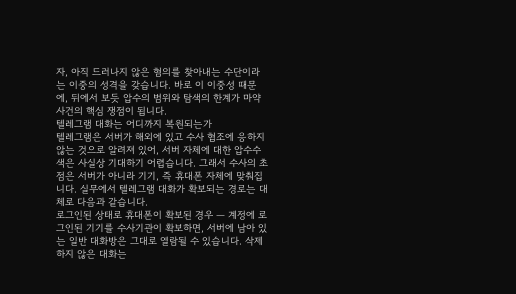자, 아직 드러나지 않은 혐의를 찾아내는 수단이라는 이중의 성격을 갖습니다. 바로 이 이중성 때문에, 뒤에서 보듯 압수의 범위와 탐색의 한계가 마약 사건의 핵심 쟁점이 됩니다.
텔레그램 대화는 어디까지 복원되는가
텔레그램은 서버가 해외에 있고 수사 협조에 응하지 않는 것으로 알려져 있어, 서버 자체에 대한 압수수색은 사실상 기대하기 어렵습니다. 그래서 수사의 초점은 서버가 아니라 기기, 즉 휴대폰 자체에 맞춰집니다. 실무에서 텔레그램 대화가 확보되는 경로는 대체로 다음과 같습니다.
로그인된 상태로 휴대폰이 확보된 경우 — 계정에 로그인된 기기를 수사기관이 확보하면, 서버에 남아 있는 일반 대화방은 그대로 열람될 수 있습니다. 삭제하지 않은 대화는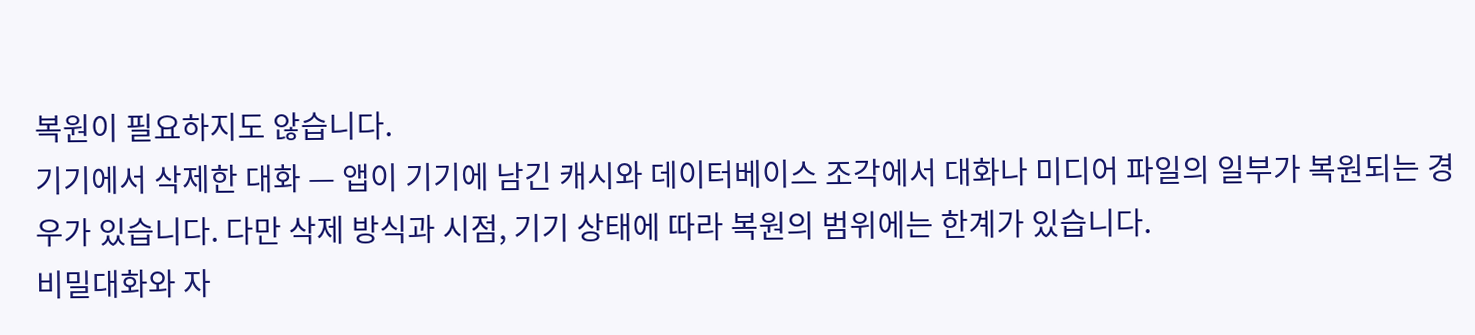복원이 필요하지도 않습니다.
기기에서 삭제한 대화 — 앱이 기기에 남긴 캐시와 데이터베이스 조각에서 대화나 미디어 파일의 일부가 복원되는 경우가 있습니다. 다만 삭제 방식과 시점, 기기 상태에 따라 복원의 범위에는 한계가 있습니다.
비밀대화와 자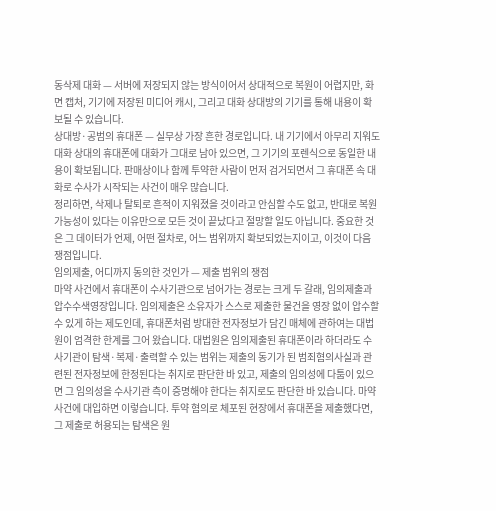동삭제 대화 — 서버에 저장되지 않는 방식이어서 상대적으로 복원이 어렵지만, 화면 캡처, 기기에 저장된 미디어 캐시, 그리고 대화 상대방의 기기를 통해 내용이 확보될 수 있습니다.
상대방·공범의 휴대폰 — 실무상 가장 흔한 경로입니다. 내 기기에서 아무리 지워도 대화 상대의 휴대폰에 대화가 그대로 남아 있으면, 그 기기의 포렌식으로 동일한 내용이 확보됩니다. 판매상이나 함께 투약한 사람이 먼저 검거되면서 그 휴대폰 속 대화로 수사가 시작되는 사건이 매우 많습니다.
정리하면, 삭제나 탈퇴로 흔적이 지워졌을 것이라고 안심할 수도 없고, 반대로 복원 가능성이 있다는 이유만으로 모든 것이 끝났다고 절망할 일도 아닙니다. 중요한 것은 그 데이터가 언제, 어떤 절차로, 어느 범위까지 확보되었는지이고, 이것이 다음 쟁점입니다.
임의제출, 어디까지 동의한 것인가 — 제출 범위의 쟁점
마약 사건에서 휴대폰이 수사기관으로 넘어가는 경로는 크게 두 갈래, 임의제출과 압수수색영장입니다. 임의제출은 소유자가 스스로 제출한 물건을 영장 없이 압수할 수 있게 하는 제도인데, 휴대폰처럼 방대한 전자정보가 담긴 매체에 관하여는 대법원이 엄격한 한계를 그어 왔습니다. 대법원은 임의제출된 휴대폰이라 하더라도 수사기관이 탐색·복제·출력할 수 있는 범위는 제출의 동기가 된 범죄혐의사실과 관련된 전자정보에 한정된다는 취지로 판단한 바 있고, 제출의 임의성에 다툼이 있으면 그 임의성을 수사기관 측이 증명해야 한다는 취지로도 판단한 바 있습니다. 마약 사건에 대입하면 이렇습니다. 투약 혐의로 체포된 현장에서 휴대폰을 제출했다면, 그 제출로 허용되는 탐색은 원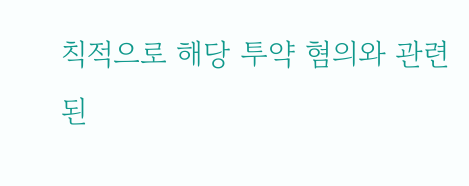칙적으로 해당 투약 혐의와 관련된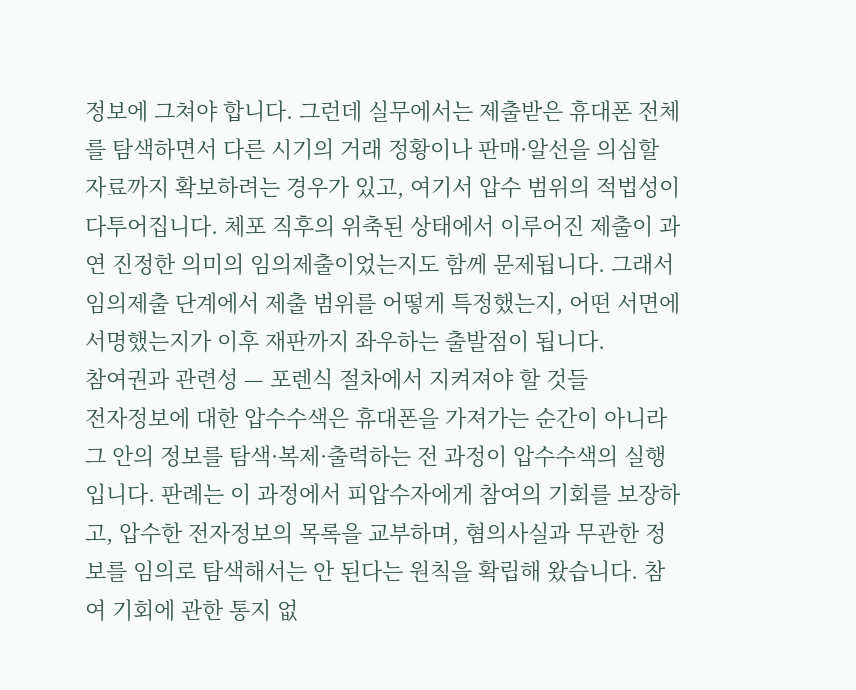정보에 그쳐야 합니다. 그런데 실무에서는 제출받은 휴대폰 전체를 탐색하면서 다른 시기의 거래 정황이나 판매·알선을 의심할 자료까지 확보하려는 경우가 있고, 여기서 압수 범위의 적법성이 다투어집니다. 체포 직후의 위축된 상태에서 이루어진 제출이 과연 진정한 의미의 임의제출이었는지도 함께 문제됩니다. 그래서 임의제출 단계에서 제출 범위를 어떻게 특정했는지, 어떤 서면에 서명했는지가 이후 재판까지 좌우하는 출발점이 됩니다.
참여권과 관련성 — 포렌식 절차에서 지켜져야 할 것들
전자정보에 대한 압수수색은 휴대폰을 가져가는 순간이 아니라 그 안의 정보를 탐색·복제·출력하는 전 과정이 압수수색의 실행입니다. 판례는 이 과정에서 피압수자에게 참여의 기회를 보장하고, 압수한 전자정보의 목록을 교부하며, 혐의사실과 무관한 정보를 임의로 탐색해서는 안 된다는 원칙을 확립해 왔습니다. 참여 기회에 관한 통지 없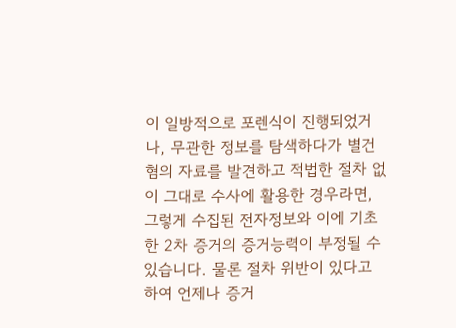이 일방적으로 포렌식이 진행되었거나, 무관한 정보를 탐색하다가 별건 혐의 자료를 발견하고 적법한 절차 없이 그대로 수사에 활용한 경우라면, 그렇게 수집된 전자정보와 이에 기초한 2차 증거의 증거능력이 부정될 수 있습니다. 물론 절차 위반이 있다고 하여 언제나 증거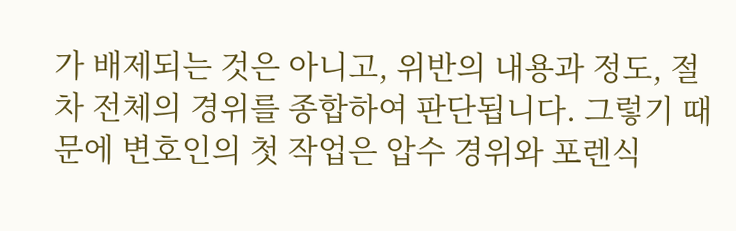가 배제되는 것은 아니고, 위반의 내용과 정도, 절차 전체의 경위를 종합하여 판단됩니다. 그렇기 때문에 변호인의 첫 작업은 압수 경위와 포렌식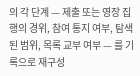의 각 단계 — 제출 또는 영장 집행의 경위, 참여 통지 여부, 탐색된 범위, 목록 교부 여부 — 를 기록으로 재구성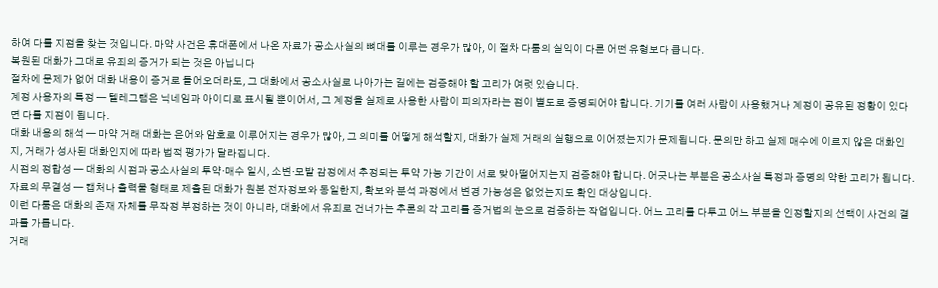하여 다툴 지점을 찾는 것입니다. 마약 사건은 휴대폰에서 나온 자료가 공소사실의 뼈대를 이루는 경우가 많아, 이 절차 다툼의 실익이 다른 어떤 유형보다 큽니다.
복원된 대화가 그대로 유죄의 증거가 되는 것은 아닙니다
절차에 문제가 없어 대화 내용이 증거로 들어오더라도, 그 대화에서 공소사실로 나아가는 길에는 검증해야 할 고리가 여럿 있습니다.
계정 사용자의 특정 — 텔레그램은 닉네임과 아이디로 표시될 뿐이어서, 그 계정을 실제로 사용한 사람이 피의자라는 점이 별도로 증명되어야 합니다. 기기를 여러 사람이 사용했거나 계정이 공유된 정황이 있다면 다툴 지점이 됩니다.
대화 내용의 해석 — 마약 거래 대화는 은어와 암호로 이루어지는 경우가 많아, 그 의미를 어떻게 해석할지, 대화가 실제 거래의 실행으로 이어졌는지가 문제됩니다. 문의만 하고 실제 매수에 이르지 않은 대화인지, 거래가 성사된 대화인지에 따라 법적 평가가 달라집니다.
시점의 정합성 — 대화의 시점과 공소사실의 투약·매수 일시, 소변·모발 감정에서 추정되는 투약 가능 기간이 서로 맞아떨어지는지 검증해야 합니다. 어긋나는 부분은 공소사실 특정과 증명의 약한 고리가 됩니다.
자료의 무결성 — 캡처나 출력물 형태로 제출된 대화가 원본 전자정보와 동일한지, 확보와 분석 과정에서 변경 가능성은 없었는지도 확인 대상입니다.
이런 다툼은 대화의 존재 자체를 무작정 부정하는 것이 아니라, 대화에서 유죄로 건너가는 추론의 각 고리를 증거법의 눈으로 검증하는 작업입니다. 어느 고리를 다투고 어느 부분을 인정할지의 선택이 사건의 결과를 가릅니다.
거래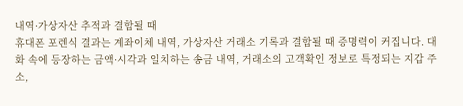내역·가상자산 추적과 결합될 때
휴대폰 포렌식 결과는 계좌이체 내역, 가상자산 거래소 기록과 결합될 때 증명력이 커집니다. 대화 속에 등장하는 금액·시각과 일치하는 송금 내역, 거래소의 고객확인 정보로 특정되는 지갑 주소,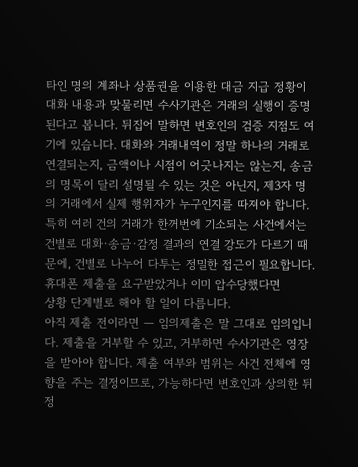타인 명의 계좌나 상품권을 이용한 대금 지급 정황이 대화 내용과 맞물리면 수사기관은 거래의 실행이 증명된다고 봅니다. 뒤집어 말하면 변호인의 검증 지점도 여기에 있습니다. 대화와 거래내역이 정말 하나의 거래로 연결되는지, 금액이나 시점이 어긋나지는 않는지, 송금의 명목이 달리 설명될 수 있는 것은 아닌지, 제3자 명의 거래에서 실제 행위자가 누구인지를 따져야 합니다. 특히 여러 건의 거래가 한꺼번에 기소되는 사건에서는 건별로 대화·송금·감정 결과의 연결 강도가 다르기 때문에, 건별로 나누어 다투는 정밀한 접근이 필요합니다.
휴대폰 제출을 요구받았거나 이미 압수당했다면
상황 단계별로 해야 할 일이 다릅니다.
아직 제출 전이라면 — 임의제출은 말 그대로 임의입니다. 제출을 거부할 수 있고, 거부하면 수사기관은 영장을 받아야 합니다. 제출 여부와 범위는 사건 전체에 영향을 주는 결정이므로, 가능하다면 변호인과 상의한 뒤 정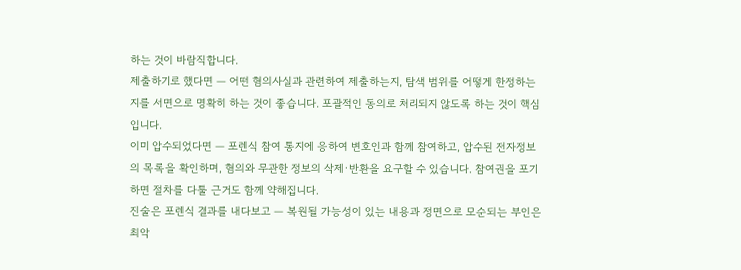하는 것이 바람직합니다.
제출하기로 했다면 — 어떤 혐의사실과 관련하여 제출하는지, 탐색 범위를 어떻게 한정하는지를 서면으로 명확히 하는 것이 좋습니다. 포괄적인 동의로 처리되지 않도록 하는 것이 핵심입니다.
이미 압수되었다면 — 포렌식 참여 통지에 응하여 변호인과 함께 참여하고, 압수된 전자정보의 목록을 확인하며, 혐의와 무관한 정보의 삭제·반환을 요구할 수 있습니다. 참여권을 포기하면 절차를 다툴 근거도 함께 약해집니다.
진술은 포렌식 결과를 내다보고 — 복원될 가능성이 있는 내용과 정면으로 모순되는 부인은 최악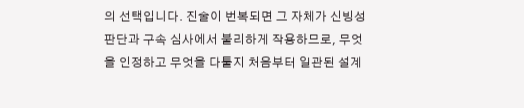의 선택입니다. 진술이 번복되면 그 자체가 신빙성 판단과 구속 심사에서 불리하게 작용하므로, 무엇을 인정하고 무엇을 다툴지 처음부터 일관된 설계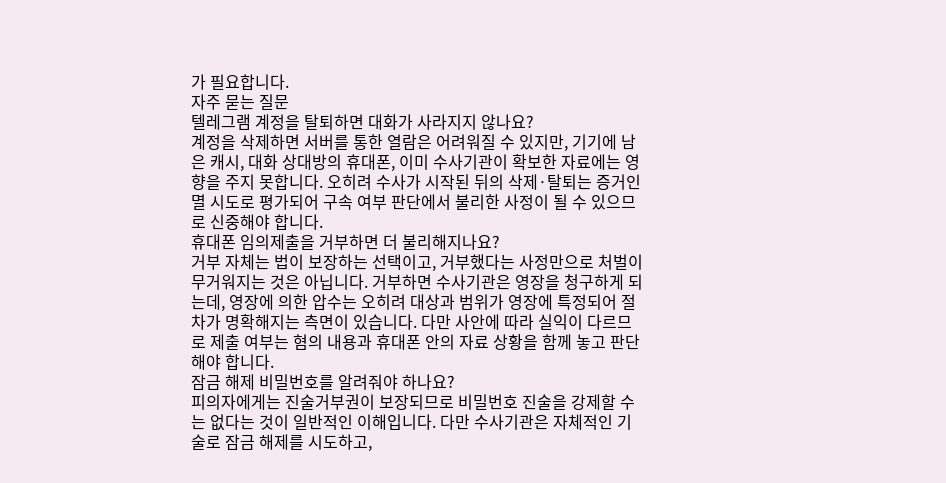가 필요합니다.
자주 묻는 질문
텔레그램 계정을 탈퇴하면 대화가 사라지지 않나요?
계정을 삭제하면 서버를 통한 열람은 어려워질 수 있지만, 기기에 남은 캐시, 대화 상대방의 휴대폰, 이미 수사기관이 확보한 자료에는 영향을 주지 못합니다. 오히려 수사가 시작된 뒤의 삭제·탈퇴는 증거인멸 시도로 평가되어 구속 여부 판단에서 불리한 사정이 될 수 있으므로 신중해야 합니다.
휴대폰 임의제출을 거부하면 더 불리해지나요?
거부 자체는 법이 보장하는 선택이고, 거부했다는 사정만으로 처벌이 무거워지는 것은 아닙니다. 거부하면 수사기관은 영장을 청구하게 되는데, 영장에 의한 압수는 오히려 대상과 범위가 영장에 특정되어 절차가 명확해지는 측면이 있습니다. 다만 사안에 따라 실익이 다르므로 제출 여부는 혐의 내용과 휴대폰 안의 자료 상황을 함께 놓고 판단해야 합니다.
잠금 해제 비밀번호를 알려줘야 하나요?
피의자에게는 진술거부권이 보장되므로 비밀번호 진술을 강제할 수는 없다는 것이 일반적인 이해입니다. 다만 수사기관은 자체적인 기술로 잠금 해제를 시도하고,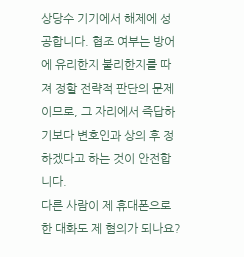상당수 기기에서 해제에 성공합니다. 협조 여부는 방어에 유리한지 불리한지를 따져 정할 전략적 판단의 문제이므로, 그 자리에서 즉답하기보다 변호인과 상의 후 정하겠다고 하는 것이 안전합니다.
다른 사람이 제 휴대폰으로 한 대화도 제 혐의가 되나요?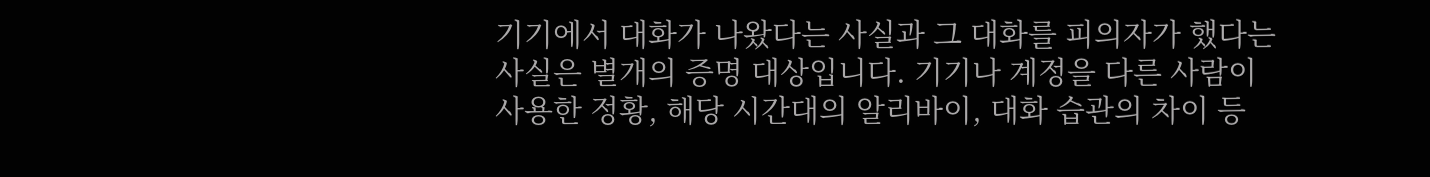기기에서 대화가 나왔다는 사실과 그 대화를 피의자가 했다는 사실은 별개의 증명 대상입니다. 기기나 계정을 다른 사람이 사용한 정황, 해당 시간대의 알리바이, 대화 습관의 차이 등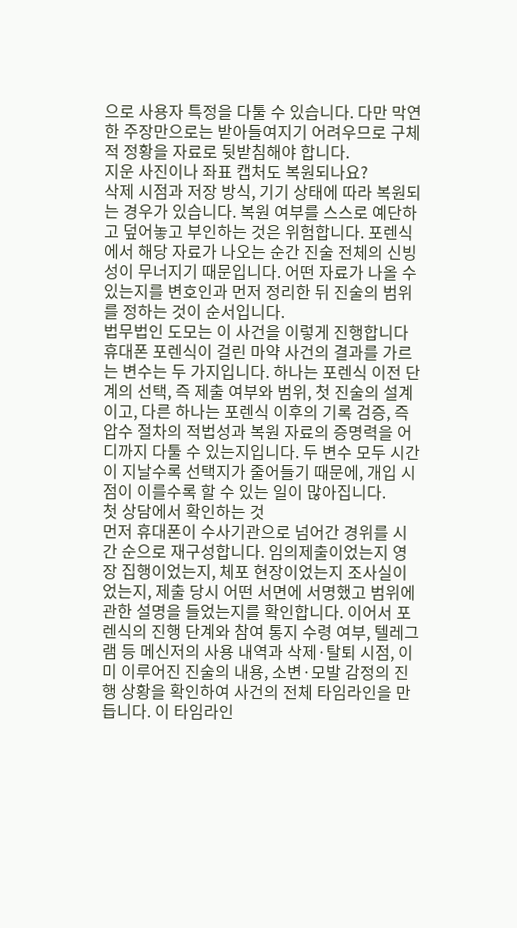으로 사용자 특정을 다툴 수 있습니다. 다만 막연한 주장만으로는 받아들여지기 어려우므로 구체적 정황을 자료로 뒷받침해야 합니다.
지운 사진이나 좌표 캡처도 복원되나요?
삭제 시점과 저장 방식, 기기 상태에 따라 복원되는 경우가 있습니다. 복원 여부를 스스로 예단하고 덮어놓고 부인하는 것은 위험합니다. 포렌식에서 해당 자료가 나오는 순간 진술 전체의 신빙성이 무너지기 때문입니다. 어떤 자료가 나올 수 있는지를 변호인과 먼저 정리한 뒤 진술의 범위를 정하는 것이 순서입니다.
법무법인 도모는 이 사건을 이렇게 진행합니다
휴대폰 포렌식이 걸린 마약 사건의 결과를 가르는 변수는 두 가지입니다. 하나는 포렌식 이전 단계의 선택, 즉 제출 여부와 범위, 첫 진술의 설계이고, 다른 하나는 포렌식 이후의 기록 검증, 즉 압수 절차의 적법성과 복원 자료의 증명력을 어디까지 다툴 수 있는지입니다. 두 변수 모두 시간이 지날수록 선택지가 줄어들기 때문에, 개입 시점이 이를수록 할 수 있는 일이 많아집니다.
첫 상담에서 확인하는 것
먼저 휴대폰이 수사기관으로 넘어간 경위를 시간 순으로 재구성합니다. 임의제출이었는지 영장 집행이었는지, 체포 현장이었는지 조사실이었는지, 제출 당시 어떤 서면에 서명했고 범위에 관한 설명을 들었는지를 확인합니다. 이어서 포렌식의 진행 단계와 참여 통지 수령 여부, 텔레그램 등 메신저의 사용 내역과 삭제·탈퇴 시점, 이미 이루어진 진술의 내용, 소변·모발 감정의 진행 상황을 확인하여 사건의 전체 타임라인을 만듭니다. 이 타임라인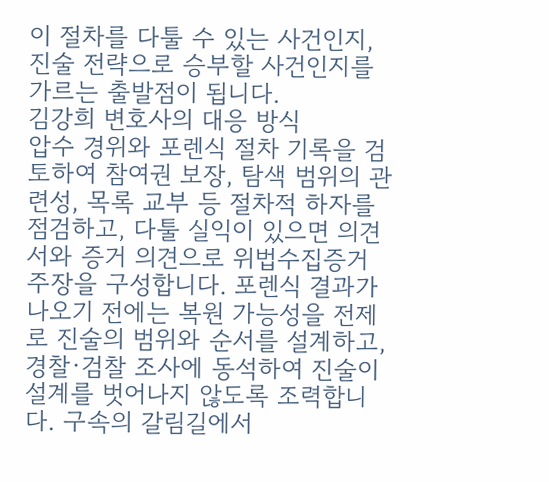이 절차를 다툴 수 있는 사건인지, 진술 전략으로 승부할 사건인지를 가르는 출발점이 됩니다.
김강희 변호사의 대응 방식
압수 경위와 포렌식 절차 기록을 검토하여 참여권 보장, 탐색 범위의 관련성, 목록 교부 등 절차적 하자를 점검하고, 다툴 실익이 있으면 의견서와 증거 의견으로 위법수집증거 주장을 구성합니다. 포렌식 결과가 나오기 전에는 복원 가능성을 전제로 진술의 범위와 순서를 설계하고, 경찰·검찰 조사에 동석하여 진술이 설계를 벗어나지 않도록 조력합니다. 구속의 갈림길에서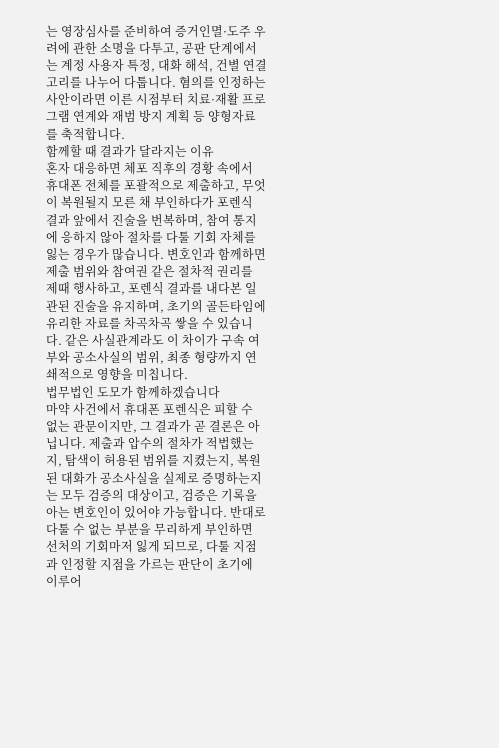는 영장심사를 준비하여 증거인멸·도주 우려에 관한 소명을 다투고, 공판 단계에서는 계정 사용자 특정, 대화 해석, 건별 연결 고리를 나누어 다툽니다. 혐의를 인정하는 사안이라면 이른 시점부터 치료·재활 프로그램 연계와 재범 방지 계획 등 양형자료를 축적합니다.
함께할 때 결과가 달라지는 이유
혼자 대응하면 체포 직후의 경황 속에서 휴대폰 전체를 포괄적으로 제출하고, 무엇이 복원될지 모른 채 부인하다가 포렌식 결과 앞에서 진술을 번복하며, 참여 통지에 응하지 않아 절차를 다툴 기회 자체를 잃는 경우가 많습니다. 변호인과 함께하면 제출 범위와 참여권 같은 절차적 권리를 제때 행사하고, 포렌식 결과를 내다본 일관된 진술을 유지하며, 초기의 골든타임에 유리한 자료를 차곡차곡 쌓을 수 있습니다. 같은 사실관계라도 이 차이가 구속 여부와 공소사실의 범위, 최종 형량까지 연쇄적으로 영향을 미칩니다.
법무법인 도모가 함께하겠습니다
마약 사건에서 휴대폰 포렌식은 피할 수 없는 관문이지만, 그 결과가 곧 결론은 아닙니다. 제출과 압수의 절차가 적법했는지, 탐색이 허용된 범위를 지켰는지, 복원된 대화가 공소사실을 실제로 증명하는지는 모두 검증의 대상이고, 검증은 기록을 아는 변호인이 있어야 가능합니다. 반대로 다툴 수 없는 부분을 무리하게 부인하면 선처의 기회마저 잃게 되므로, 다툴 지점과 인정할 지점을 가르는 판단이 초기에 이루어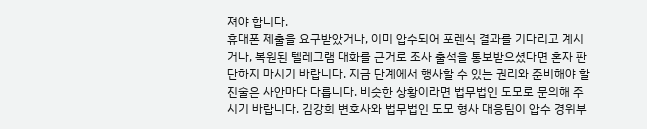져야 합니다.
휴대폰 제출을 요구받았거나, 이미 압수되어 포렌식 결과를 기다리고 계시거나, 복원된 텔레그램 대화를 근거로 조사 출석을 통보받으셨다면 혼자 판단하지 마시기 바랍니다. 지금 단계에서 행사할 수 있는 권리와 준비해야 할 진술은 사안마다 다릅니다. 비슷한 상황이라면 법무법인 도모로 문의해 주시기 바랍니다. 김강희 변호사와 법무법인 도모 형사 대응팀이 압수 경위부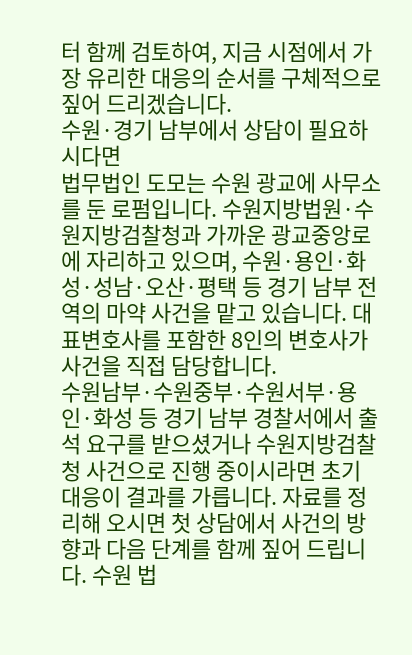터 함께 검토하여, 지금 시점에서 가장 유리한 대응의 순서를 구체적으로 짚어 드리겠습니다.
수원·경기 남부에서 상담이 필요하시다면
법무법인 도모는 수원 광교에 사무소를 둔 로펌입니다. 수원지방법원·수원지방검찰청과 가까운 광교중앙로에 자리하고 있으며, 수원·용인·화성·성남·오산·평택 등 경기 남부 전역의 마약 사건을 맡고 있습니다. 대표변호사를 포함한 8인의 변호사가 사건을 직접 담당합니다.
수원남부·수원중부·수원서부·용인·화성 등 경기 남부 경찰서에서 출석 요구를 받으셨거나 수원지방검찰청 사건으로 진행 중이시라면 초기 대응이 결과를 가릅니다. 자료를 정리해 오시면 첫 상담에서 사건의 방향과 다음 단계를 함께 짚어 드립니다. 수원 법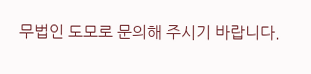무법인 도모로 문의해 주시기 바랍니다.